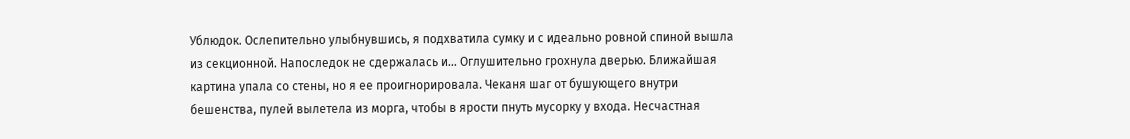Ублюдок. Ослепительно улыбнувшись, я подхватила сумку и с идеально ровной спиной вышла из секционной. Напоследок не сдержалась и... Оглушительно грохнула дверью. Ближайшая картина упала со стены, но я ее проигнорировала. Чеканя шаг от бушующего внутри бешенства, пулей вылетела из морга, чтобы в ярости пнуть мусорку у входа. Несчастная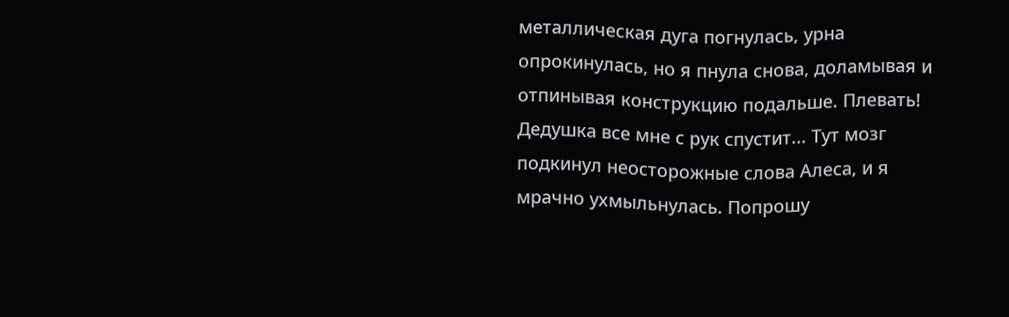металлическая дуга погнулась, урна опрокинулась, но я пнула снова, доламывая и отпинывая конструкцию подальше. Плевать! Дедушка все мне с рук спустит... Тут мозг подкинул неосторожные слова Алеса, и я мрачно ухмыльнулась. Попрошу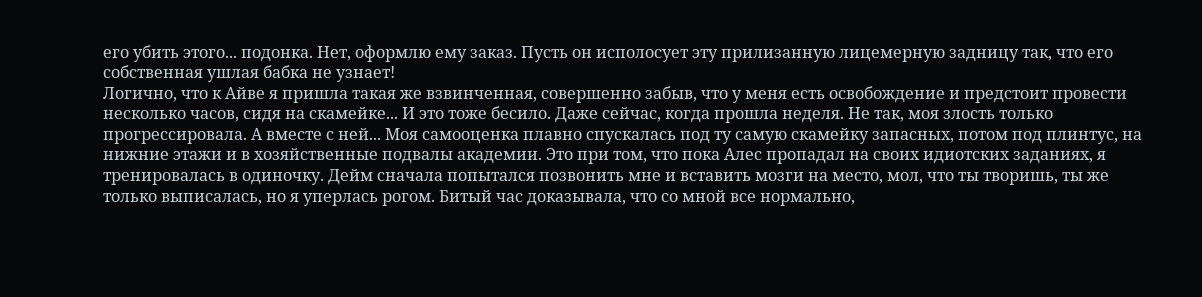его убить этого... подонка. Нет, оформлю ему заказ. Пусть он исполосует эту прилизанную лицемерную задницу так, что его собственная ушлая бабка не узнает!
Логично, что к Айве я пришла такая же взвинченная, совершенно забыв, что у меня есть освобождение и предстоит провести несколько часов, сидя на скамейке... И это тоже бесило. Даже сейчас, когда прошла неделя. Не так, моя злость только прогрессировала. А вместе с ней... Моя самооценка плавно спускалась под ту самую скамейку запасных, потом под плинтус, на нижние этажи и в хозяйственные подвалы академии. Это при том, что пока Алес пропадал на своих идиотских заданиях, я тренировалась в одиночку. Дейм сначала попытался позвонить мне и вставить мозги на место, мол, что ты творишь, ты же только выписалась, но я уперлась рогом. Битый час доказывала, что со мной все нормально,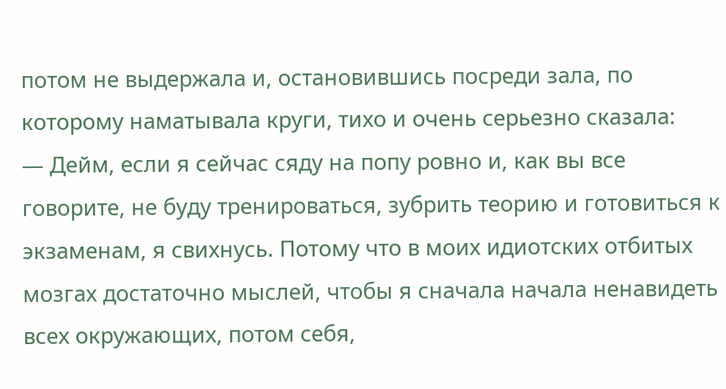потом не выдержала и, остановившись посреди зала, по которому наматывала круги, тихо и очень серьезно сказала:
— Дейм, если я сейчас сяду на попу ровно и, как вы все говорите, не буду тренироваться, зубрить теорию и готовиться к экзаменам, я свихнусь. Потому что в моих идиотских отбитых мозгах достаточно мыслей, чтобы я сначала начала ненавидеть всех окружающих, потом себя,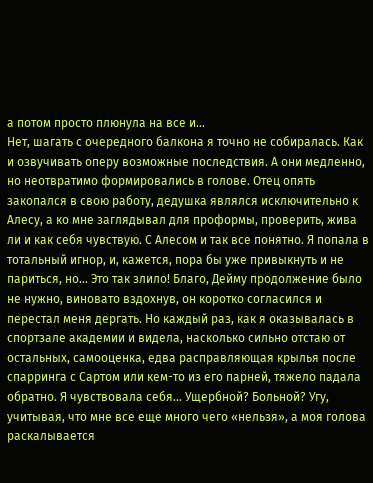а потом просто плюнула на все и...
Нет, шагать с очередного балкона я точно не собиралась. Как и озвучивать оперу возможные последствия. А они медленно, но неотвратимо формировались в голове. Отец опять закопался в свою работу, дедушка являлся исключительно к Алесу, а ко мне заглядывал для проформы, проверить, жива ли и как себя чувствую. С Алесом и так все понятно. Я попала в тотальный игнор, и, кажется, пора бы уже привыкнуть и не париться, но... Это так злило! Благо, Дейму продолжение было не нужно, виновато вздохнув, он коротко согласился и перестал меня дергать. Но каждый раз, как я оказывалась в спортзале академии и видела, насколько сильно отстаю от остальных, самооценка, едва расправляющая крылья после спарринга с Сартом или кем-то из его парней, тяжело падала обратно. Я чувствовала себя... Ущербной? Больной? Угу, учитывая, что мне все еще много чего «нельзя», а моя голова раскалывается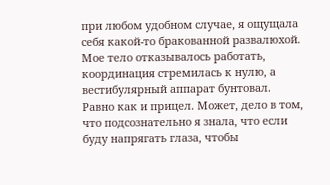при любом удобном случае, я ощущала себя какой-то бракованной развалюхой. Мое тело отказывалось работать, координация стремилась к нулю, а вестибулярный аппарат бунтовал. Равно как и прицел. Может, дело в том, что подсознательно я знала, что если буду напрягать глаза, чтобы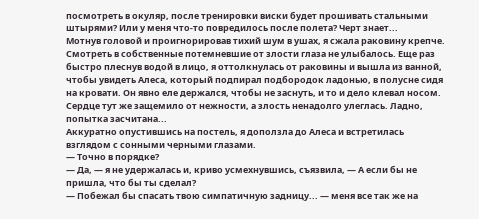посмотреть в окуляр, после тренировки виски будет прошивать стальными штырями? Или у меня что-то повредилось после полета? Черт знает...
Мотнув головой и проигнорировав тихий шум в ушах, я сжала раковину крепче. Смотреть в собственные потемневшие от злости глаза не улыбалось. Еще раз быстро плеснув водой в лицо, я оттолкнулась от раковины и вышла из ванной, чтобы увидеть Алеса, который подпирал подбородок ладонью, в полусне сидя на кровати. Он явно еле держался, чтобы не заснуть, и то и дело клевал носом. Сердце тут же защемило от нежности, а злость ненадолго улеглась. Ладно, попытка засчитана...
Аккуратно опустившись на постель, я доползла до Алеса и встретилась взглядом с сонными черными глазами.
— Точно в порядке?
— Да, — я не удержалась и, криво усмехнувшись, съязвила, — А если бы не пришла, что бы ты сделал?
— Побежал бы спасать твою симпатичную задницу... — меня все так же на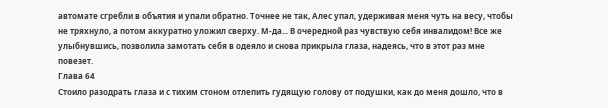автомате сгребли в объятия и упали обратно. Точнее не так, Алес упал, удерживая меня чуть на весу, чтобы не тряхнуло, а потом аккуратно уложил сверху. М-да... В очередной раз чувствую себя инвалидом! Все же улыбнувшись, позволила замотать себя в одеяло и снова прикрыла глаза, надеясь, что в этот раз мне повезет.
Глава 64
Стоило разодрать глаза и с тихим стоном отлепить гудящую голову от подушки, как до меня дошло, что в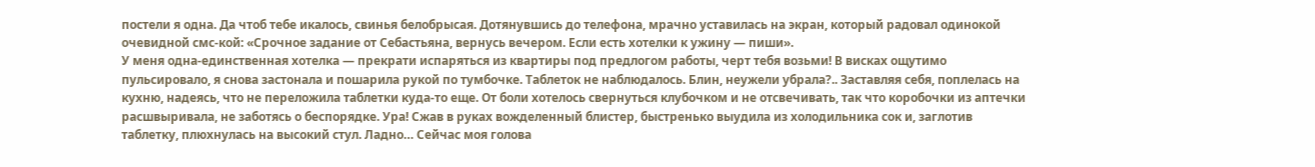постели я одна. Да чтоб тебе икалось, свинья белобрысая. Дотянувшись до телефона, мрачно уставилась на экран, который радовал одинокой очевидной смс-кой: «Срочное задание от Себастьяна, вернусь вечером. Если есть хотелки к ужину — пиши».
У меня одна-единственная хотелка — прекрати испаряться из квартиры под предлогом работы, черт тебя возьми! В висках ощутимо пульсировало, я снова застонала и пошарила рукой по тумбочке. Таблеток не наблюдалось. Блин, неужели убрала?.. Заставляя себя, поплелась на кухню, надеясь, что не переложила таблетки куда-то еще. От боли хотелось свернуться клубочком и не отсвечивать, так что коробочки из аптечки расшвыривала, не заботясь о беспорядке. Ура! Сжав в руках вожделенный блистер, быстренько выудила из холодильника сок и, заглотив таблетку, плюхнулась на высокий стул. Ладно… Сейчас моя голова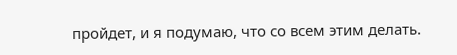пройдет, и я подумаю, что со всем этим делать.